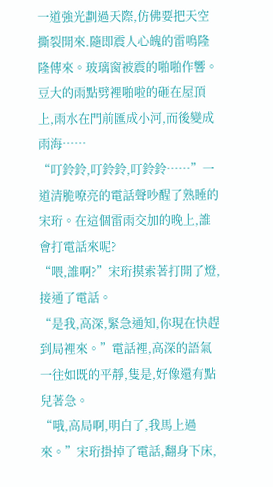一道強光劃過天際,仿佛要把天空撕裂開來.隨即震人心魄的雷鳴隆隆傳來。玻璃窗被震的啪啪作響。豆大的雨點劈裡啪啦的砸在屋頂上,雨水在門前匯成小河,而後變成雨海……
“叮鈴鈴,叮鈴鈴,叮鈴鈴……”一道清脆嘹亮的電話聲吵醒了熟睡的宋珩。在這個雷雨交加的晚上,誰會打電話來呢?
“喂,誰啊?”宋珩摸索著打開了燈,接通了電話。
“是我,高深,緊急通知,你現在快趕到局裡來。”電話裡,高深的語氣一往如既的平靜,隻是,好像還有點兒著急。
“哦,高局啊,明白了,我馬上過來。”宋珩掛掉了電話,翻身下床,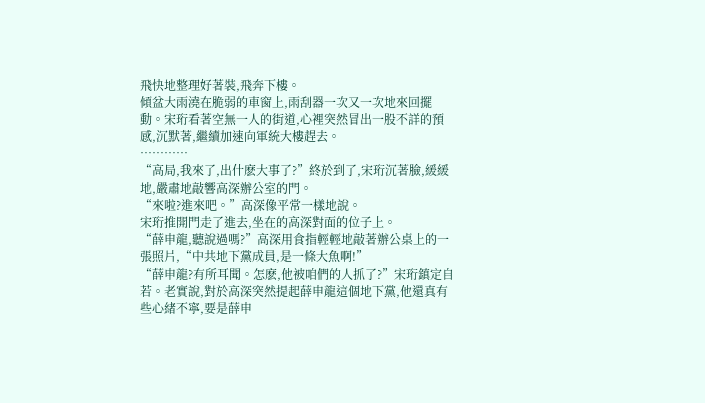飛快地整理好著裝,飛奔下樓。
傾盆大雨澆在脆弱的車窗上,雨刮器一次又一次地來回擺動。宋珩看著空無一人的街道,心裡突然冒出一股不詳的預感,沉默著,繼續加速向軍統大樓趕去。
…………
“高局,我來了,出什麽大事了?”終於到了,宋珩沉著臉,緩緩地,嚴肅地敲響高深辦公室的門。
“來啦?進來吧。”高深像平常一樣地說。
宋珩推開門走了進去,坐在的高深對面的位子上。
“薛申龍,聽說過嗎?”高深用食指輕輕地敲著辦公桌上的一張照片,“中共地下黨成員,是一條大魚啊!”
“薛申龍?有所耳聞。怎麽,他被咱們的人抓了?”宋珩鎮定自若。老實說,對於高深突然提起薛申龍這個地下黨,他還真有些心緒不寧,要是薛申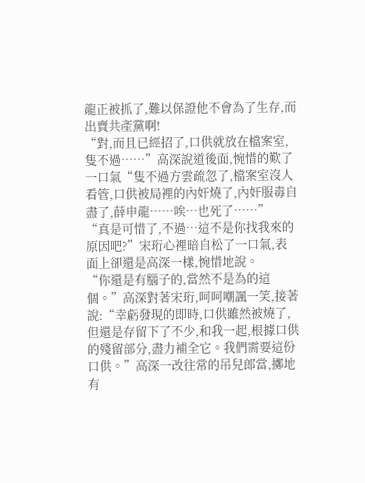龍正被抓了,難以保證他不會為了生存,而出賣共產黨啊!
“對,而且已經招了,口供就放在檔案室,隻不過……”高深說道後面,惋惜的歎了一口氣“隻不過方雲疏忽了,檔案室沒人看管,口供被局裡的內奸燒了,內奸服毒自盡了,薛申龍……唉…也死了……”
“真是可惜了,不過…這不是你找我來的原因吧?”宋珩心裡暗自松了一口氣,表面上卻還是高深一樣,惋惜地說。
“你還是有腦子的,當然不是為的這個。”高深對著宋珩,呵呵嘲諷一笑,接著說:“幸虧發現的即時,口供雖然被燒了,但還是存留下了不少,和我一起,根據口供的殘留部分,盡力補全它。我們需要這份口供。”高深一改往常的吊兒郎當,擲地有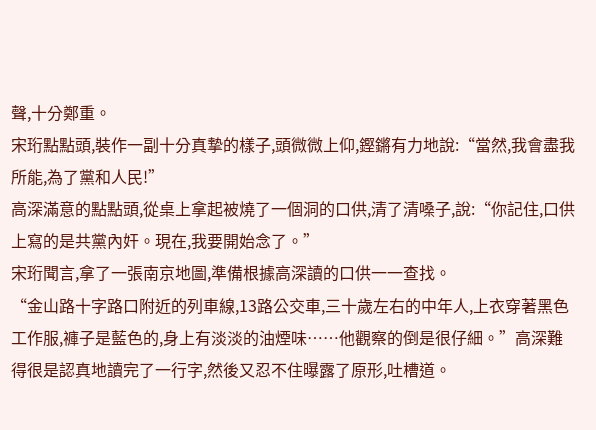聲,十分鄭重。
宋珩點點頭,裝作一副十分真摯的樣子,頭微微上仰,鏗鏘有力地說:“當然,我會盡我所能,為了黨和人民!”
高深滿意的點點頭,從桌上拿起被燒了一個洞的口供,清了清嗓子,說:“你記住,口供上寫的是共黨內奸。現在,我要開始念了。”
宋珩聞言,拿了一張南京地圖,準備根據高深讀的口供一一查找。
“金山路十字路口附近的列車線,13路公交車,三十歲左右的中年人,上衣穿著黑色工作服,褲子是藍色的,身上有淡淡的油煙味……他觀察的倒是很仔細。”高深難得很是認真地讀完了一行字,然後又忍不住曝露了原形,吐槽道。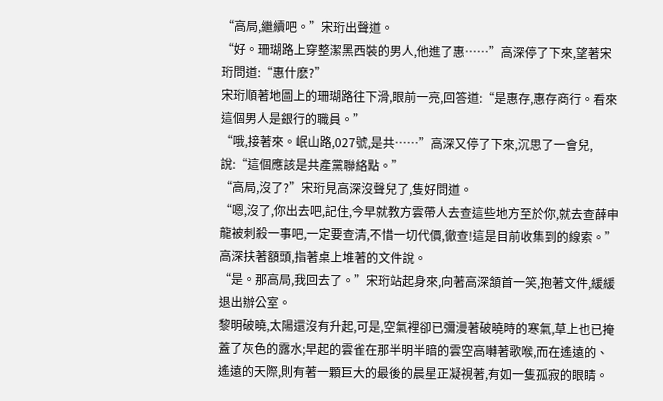“高局,繼續吧。”宋珩出聲道。
“好。珊瑚路上穿整潔黑西裝的男人,他進了惠……”高深停了下來,望著宋珩問道:“惠什麽?”
宋珩順著地圖上的珊瑚路往下滑,眼前一亮,回答道:“是惠存,惠存商行。看來這個男人是銀行的職員。”
“哦,接著來。岷山路,027號,是共……”高深又停了下來,沉思了一會兒,說:“這個應該是共產黨聯絡點。”
“高局,沒了?”宋珩見高深沒聲兒了,隻好問道。
“嗯,沒了,你出去吧,記住,今早就教方雲帶人去查這些地方至於你,就去查薛申龍被刺殺一事吧,一定要查清,不惜一切代價,徹查!這是目前收集到的線索。”高深扶著額頭,指著桌上堆著的文件說。
“是。那高局,我回去了。”宋珩站起身來,向著高深頷首一笑,抱著文件,緩緩退出辦公室。
黎明破曉,太陽還沒有升起,可是,空氣裡卻已彌漫著破曉時的寒氣,草上也已掩蓋了灰色的露水;早起的雲雀在那半明半暗的雲空高囀著歌喉,而在遙遠的、遙遠的天際,則有著一顆巨大的最後的晨星正凝視著,有如一隻孤寂的眼睛。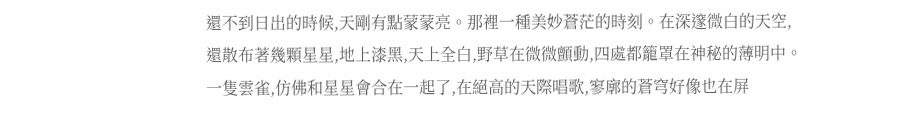還不到日出的時候,天剛有點蒙蒙亮。那裡一種美妙蒼茫的時刻。在深邃微白的天空,還散布著幾顆星星,地上漆黑,天上全白,野草在微微顫動,四處都籠罩在神秘的薄明中。一隻雲雀,仿佛和星星會合在一起了,在絕高的天際唱歌,寥廓的蒼穹好像也在屏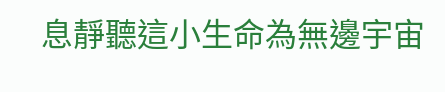息靜聽這小生命為無邊宇宙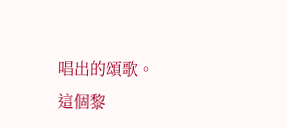唱出的頌歌。
這個黎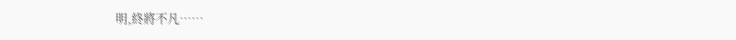明,終將不凡……